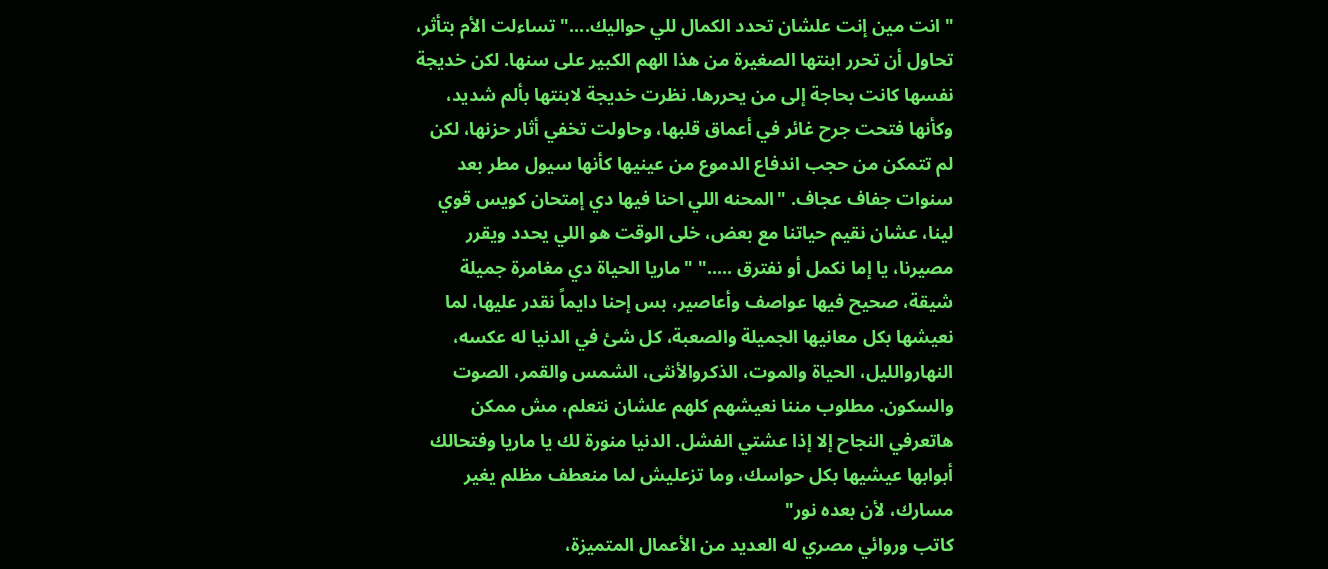" انت مين إنت علشان تحدد الكمال للي حواليك...." تساءلت الأم بتأثر، تحاول أن تحرر ابنتها الصغيرة من هذا الهم الكبير على سنها. لكن خديجة نفسها كانت بحاجة إلى من يحررها. نظرت خديجة لابنتها بألم شديد، وكأنها فتحت جرح غائر في أعماق قلبها، وحاولت تخفي أثار حزنها، لكن لم تتمكن من حجب اندفاع الدموع من عينيها كأنها سيول مطر بعد سنوات جفاف عجاف. "المحنه اللي احنا فيها دي إمتحان كويس قوي لينا، عشان نقيم حياتنا مع بعض، خلى الوقت هو اللي يحدد ويقرر مصيرنا، يا إما نكمل أو نفترق ....." "ماريا الحياة دي مغامرة جميلة شيقة، صحيح فيها عواصف وأعاصير، بس إحنا دايماً نقدر عليها، لما نعيشها بكل معانيها الجميلة والصعبة، كل شئ في الدنيا له عكسه، النهاروالليل، الحياة والموت، الذكروالأنثى، الشمس والقمر، الصوت والسكون. مطلوب مننا نعيشهم كلهم علشان نتعلم، مش ممكن هاتعرفي النجاح إلا إذا عشتي الفشل. الدنيا منورة لك يا ماريا وفتحالك أبوابها عيشيها بكل حواسك، وما تزعليش لما منعطف مظلم يغير مسارك، لأن بعده نور"
كاتب وروائي مصري له العديد من الأعمال المتميزة،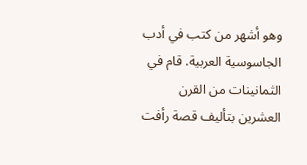وهو أشهر من كتب في أدب الجاسوسية العربية. قام في الثمانينات من القرن العشرين بتأليف قصة رأفت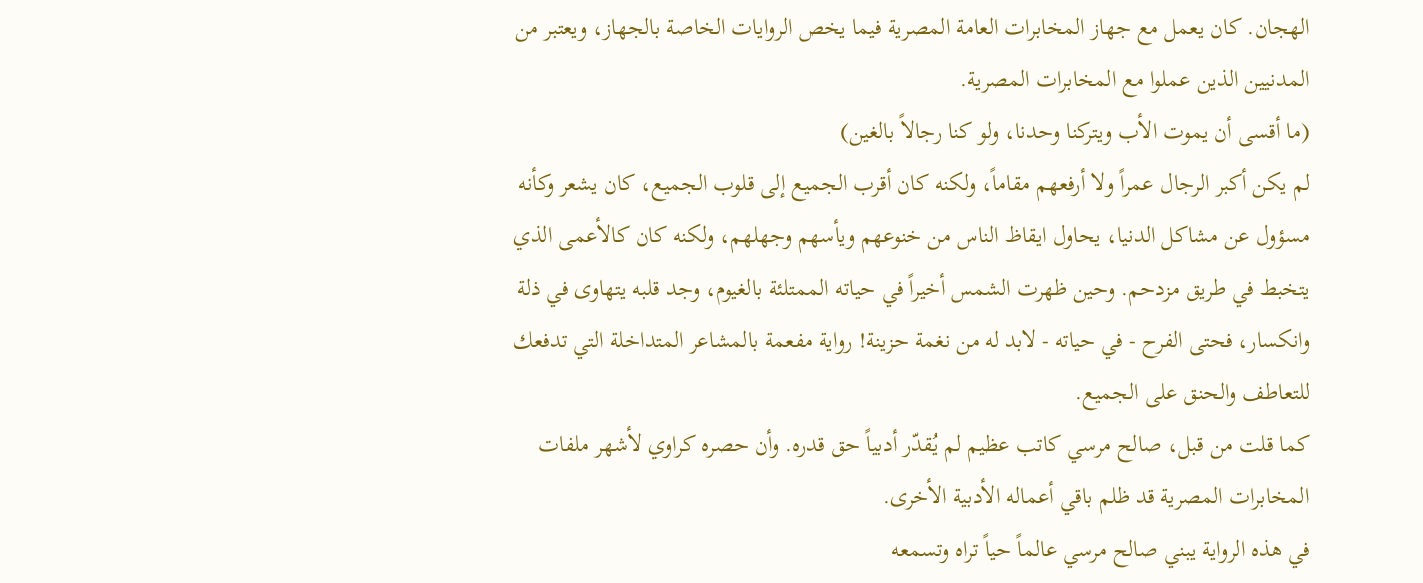الهجان. كان يعمل مع جهاز المخابرات العامة المصرية فيما يخص الروايات الخاصة بالجهاز، ويعتبر من المدنيين الذين عملوا مع المخابرات المصرية.
(ما أقسى أن يموت الأب ويتركنا وحدنا، ولو كنا رجالاً بالغين)
لم يكن أكبر الرجال عمراً ولا أرفعهم مقاماً، ولكنه كان أقرب الجميع إلى قلوب الجميع، كان يشعر وكأنه مسؤول عن مشاكل الدنيا، يحاول ايقاظ الناس من خنوعهم ويأسهم وجهلهم، ولكنه كان كالأعمى الذي يتخبط في طريق مزدحم. وحين ظهرت الشمس أخيراً في حياته الممتلئة بالغيوم، وجد قلبه يتهاوى في ذلة وانكسار، فحتى الفرح - في حياته - لابد له من نغمة حزينة! رواية مفعمة بالمشاعر المتداخلة التي تدفعك للتعاطف والحنق على الجميع.
كما قلت من قبل، صالح مرسي كاتب عظيم لم يُقدّر أدبياً حق قدره. وأن حصره كراوي لأشهر ملفات المخابرات المصرية قد ظلم باقي أعماله الأدبية الأخرى.
في هذه الرواية يبني صالح مرسي عالماً حياً تراه وتسمعه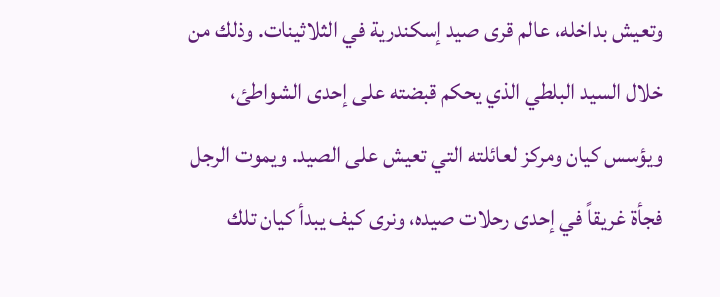وتعيش بداخله، عالم قرى صيد إسكندرية في الثلاثينات. وذلك من خلال السيد البلطي الذي يحكم قبضته على إحدى الشواطئ، ويؤسس كيان ومركز لعائلته التي تعيش على الصيد. ويموت الرجل فجأة غريقاً في إحدى رحلات صيده، ونرى كيف يبدأ كيان تلك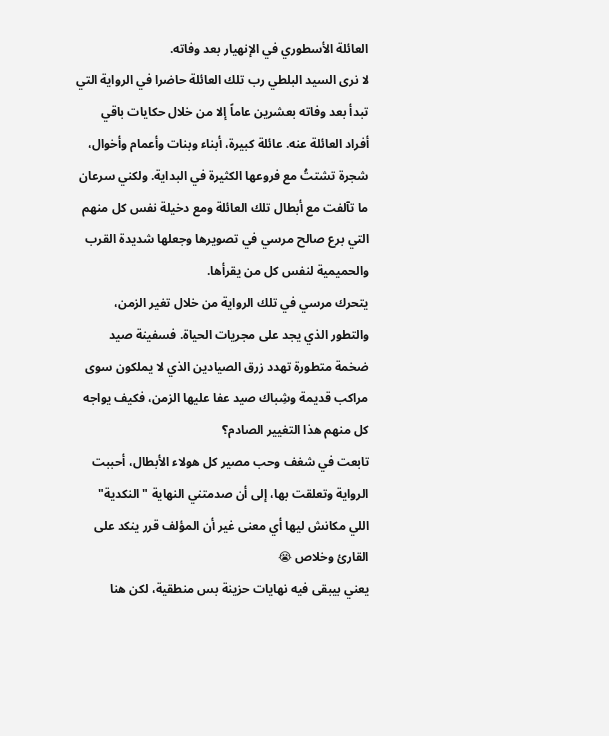العائلة الأسطوري في الإنهيار بعد وفاته.
لا نرى السيد البلطي رب تلك العائلة حاضرا في الرواية التي تبدأ بعد وفاته بعشرين عاماً إلا من خلال حكايات باقي أفراد العائلة عنه. عائلة كبيرة، أبناء وبنات وأعمام وأخوال، شجرة تشتتُ مع فروعها الكثيرة في البداية. ولكني سرعان ما تآلفت مع أبطال تلك العائلة ومع دخيلة نفس كل منهم التي برع صالح مرسي في تصويرها وجعلها شديدة القرب والحميمية لنفس كل من يقرأها.
يتحرك مرسي في تلك الرواية من خلال تغير الزمن، والتطور الذي يجد على مجريات الحياة. فسفينة صيد ضخمة متطورة تهدد زرق الصيادين الذي لا يملكون سوى مراكب قديمة وشِباك صيد عفا عليها الزمن، فكيف يواجه كل منهم هذا التغيير الصادم؟
تابعت في شغف وحب مصير كل هولاء الأبطال، أحببت الرواية وتعلقت بها، إلى أن صدمتني النهاية "النكدية" اللي مكانش ليها أي معنى غير أن المؤلف قرر ينكد على القارئ وخلاص 😭
يعني بيبقى فيه نهايات حزينة بس منطقية، لكن هنا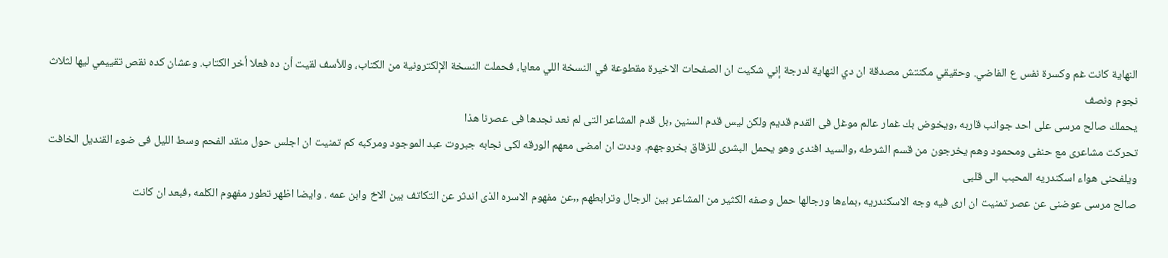النهاية كانت غم وكسرة نفس ع الفاضي. وحقيقي مكنتش مصدقة ان دي النهاية لدرجة إني شكيت ان الصفحات الاخيرة مقطوعة في النسخة اللي معايا، فحملت النسخة الإلكترونية من الكتاب، وللأسف لقيت أن ده فعلا أخر الكتاب. وعشان كده نقص تقييمي ليها لثلاث نجوم ونصف
يحملك صالح مرسى على احد جوانب قاربه ,ويخوض بك غمار عالم موغل فى القدم قديم ولكن ليس قدم السنين ,بل قدم المشاعر التى لم نعد نجدها فى عصرنا هذا
تحركت مشاعرى مع حنفى ومحمود وهم يخرجون من قسم الشرطه ,والسيد افندى وهو يحمل البشرى للزقاق بخروجهم. وددت ان امضى معهم الورقه لكى نجابه جبروت عبد الموجود ومركبه كم تمنيت ان اجلس حول منقد الفحم وسط الليل فى ضوء القنديل الخافت ويلفحنى هواء اسكندريه المحبب الى قلبى
صالح مرسى عوضنى عن عصر تمنيت ان ارى فيه وجه الاسكندريه ,بماءها ورجالها حمل وصفه الكثير من المشاعر بين الرجال وترابطهم ,,عن مفهوم الاسره الذى اندثر عن التكاتف بين الاخ وابن عمه . وايضا اظهر تطور مفهوم الكلمه ,فبعد ان كانت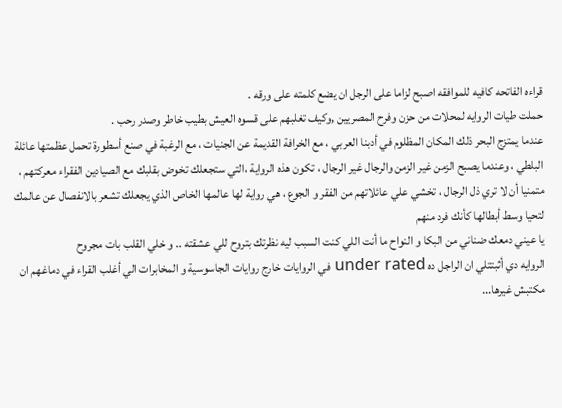قراءه الفاتحه كافيه للموافقه اصبح لزاما على الرجل ان يضع كلمته على ورقه .
حملت طيات الروايه لمحلات من حزن وفرح المصريين ,وكيف تغلبهم على قسوه العيش بطيب خاطر وصدر رحب .
عندما يمتزج البحر ذلك المكان المظلوم في أدبنا العربي ، مع الخرافة القديمة عن الجنيات ، مع الرغبة في صنع أسطورة تحمل عظمتها عائلة البلطي ، وعندما يصبح الزمن غير الزمن والرجال غير الرجال ، تكون هذه الرواية ،التي ستجعلك تخوض بقلبك مع الصيادين الفقراء معركتهم ، متمنيا أن لا تري ذل الرجال ، تخشي علي عائلاتهم من الفقر و الجوع ، هي رواية لها عالمها الخاص الذي يجعلك تشعر بالانفصال عن عالمك لتحيا وسط أبطالها كأنك فرد منهم
يا عيني دمعك ضناني من البكا و النواح ما أنت اللي كنت السبب ليه نظرتك بتروح للي عشقته .. و خلي القلب بات مجروح
الروايه دي أثبتتلي ان الراجل ده under rated في الروايات خارج روايات الجاسوسية و المخابرات الي أغلب القراء في دماغهم ان مكتبش غيرها...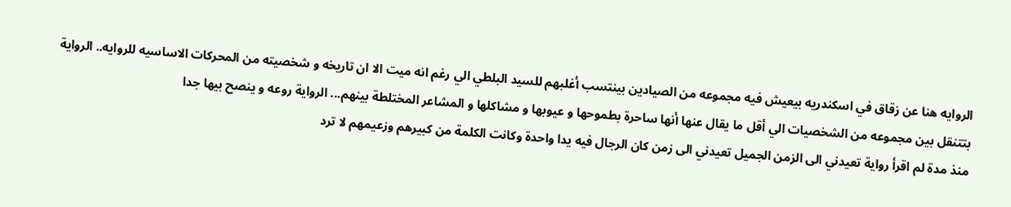الروايه هنا عن زقاق في اسكندريه بيعيش فيه مجموعه من الصيادين بينتسب أغلبهم للسيد البلطي الي رغم انه ميت الا ان تاريخه و شخصيته من المحركات الاساسيه للروايه.. الرواية بتتنقل بين مجموعه من الشخصيات الي أقل ما يقال عنها أنها ساحرة بطموحها و عيوبها و مشاكلها و المشاعر المختلطة بينهم... الرواية روعه و ينصح بيها جدا
منذ مدة لم اقرأ رواية تعيدني الى الزمن الجميل تعيدني الى زمن كان الرجال فيه يدا واحدة وكانت الكلمة من كبيرهم وزعيمهم لا ترد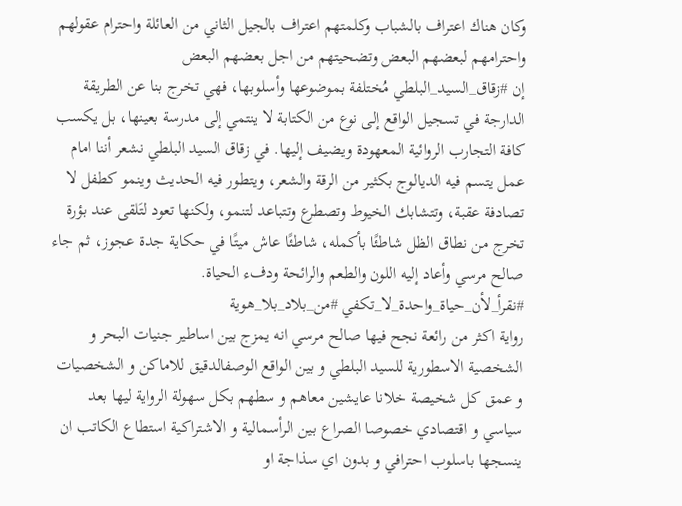وكان هناك اعتراف بالشباب وكلمتهم اعتراف بالجيل الثاني من العائلة واحترام عقولهم واحترامهم لبعضهم البعض وتضحيتهم من اجل بعضهم البعض
إن #زقاق_السيد_البلطي مُختلفة بموضوعها وأسلوبها، فهي تخرج بنا عن الطريقة الدارجة في تسجيل الواقع إلى نوع من الكتابة لا ينتمي إلى مدرسة بعينها، بل يكسب كافة التجارب الروائية المعهودة ويضيف إليها. في زقاق السيد البلطي نشعر أننا امام عمل يتسم فيه الديالوج بكثير من الرقة والشعر، ويتطور فيه الحديث وينمو كطفل لا تصادفة عقبة، وتتشابك الخيوط وتصطرع وتتباعد لتنمو، ولكنها تعود لتَلقى عند بؤرة تخرج من نطاق الظل شاطئًا بأكمله، شاطئًا عاش ميتًا في حكاية جدة عجوز، ثم جاء صالح مرسي وأعاد إليه اللون والطعم والرائحة ودفء الحياة. #نقرأ_لأن_حياة_واحدة_لا_تكفي #من_بلاد_بلا_هوية
رواية اكثر من رائعة نجح فيها صالح مرسي انه يمزج بين اساطير جنيات البحر و الشخصية الاسطورية للسيد البلطي و بين الواقع الوصفالدقيق للاماكن و الشخصيات و عمق كل شخيصة خلانا عايشين معاهم و سطهم بكل سهولة الرواية ليها بعد سياسي و اقتصادي خصوصا الصراع بين الرأسمالية و الاشتراكية استطاع الكاتب ان ينسجها باسلوب احترافي و بدون اي سذاجة او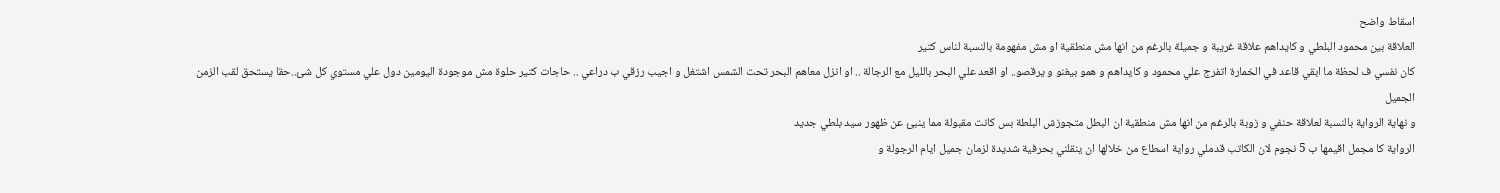اسقاط واضح
العلاقة بين محمود البلطي و كايداهم علاقة غريبة و جميلة بالرغم من انها مش منطقية او مش مفهومة بالنسبة لناس كتير
كان نفسي ف لحظة ما ابقي قاعد في الخمارة اتفرج علي محمود و كايداهم و همو بيغنو و يرقصو.. او اقعد علي البحر بالليل مع الرجالة .. او انزل معاهم البحر تحت الشمس اشتغل و اجيب رزقي ب دراعي .. حاجات كتير حلوة مش موجودة اليومين دول علي مستوي كل شئ..حقا يستحق لقب الزمن الجميل
و نهاية الرواية بالنسبة لعلاقة حنفي و زوبة بالرغم من انها مش منطقية ان البطل متجوزش البلطة بس كانت مقبولة مما ينبئ عن ظهور سيد بلطي جديد
الرواية كا مجمل اقيمها ب 5 نجوم لان الكاتب قدملي رواية اسطاع من خلالها ان ينقلني بحرفية شديدة لزمان جميل ايام الرجولة و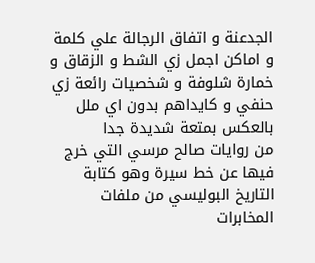الجدعنة و اتفاق الرجالة علي كلمة و اماكن اجمل زي الشط و الزقاق و خمارة شلوفة و شخصيات رائعة زي حنفي و كايداهم بدون اي ملل بالعكس بمتعة شديدة جدا
من روايات صالح مرسي التي خرج فيها عن خط سيرة وهو كتابة التاريخ البوليسي من ملفات المخابرات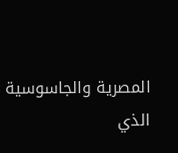المصرية والجاسوسية الذي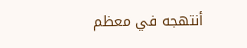أنتهجه في معظم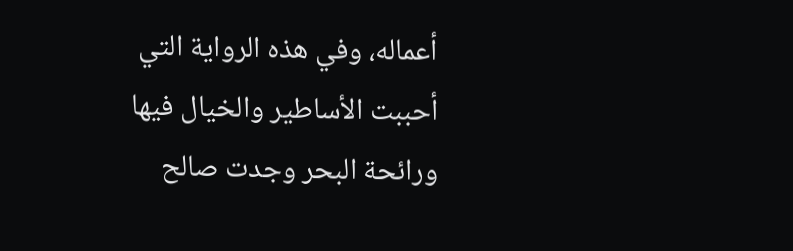أعماله، وفي هذه الرواية التي أحببت الأساطير والخيال فيها ورائحة البحر وجدت صالح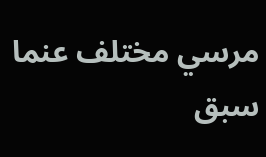مرسي مختلف عنما سبق